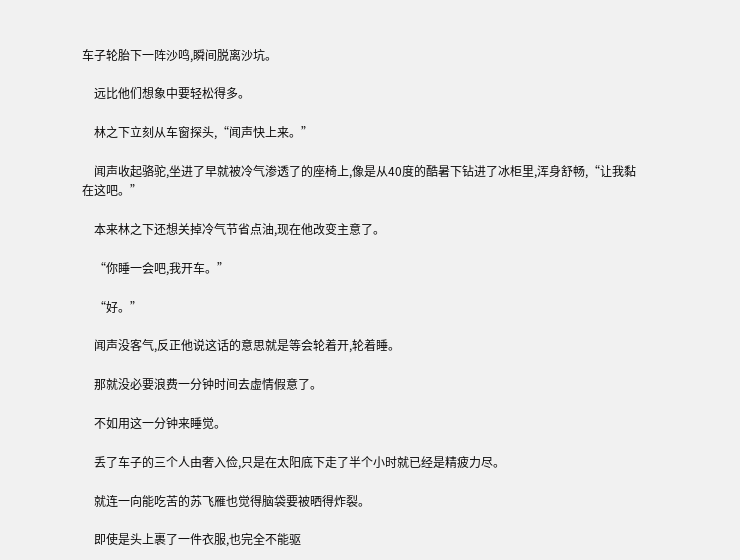车子轮胎下一阵沙鸣,瞬间脱离沙坑。

    远比他们想象中要轻松得多。

    林之下立刻从车窗探头,“闻声快上来。”

    闻声收起骆驼,坐进了早就被冷气渗透了的座椅上,像是从40度的酷暑下钻进了冰柜里,浑身舒畅,“让我黏在这吧。”

    本来林之下还想关掉冷气节省点油,现在他改变主意了。

    “你睡一会吧,我开车。”

    “好。”

    闻声没客气,反正他说这话的意思就是等会轮着开,轮着睡。

    那就没必要浪费一分钟时间去虚情假意了。

    不如用这一分钟来睡觉。

    丢了车子的三个人由奢入俭,只是在太阳底下走了半个小时就已经是精疲力尽。

    就连一向能吃苦的苏飞雁也觉得脑袋要被晒得炸裂。

    即使是头上裹了一件衣服,也完全不能驱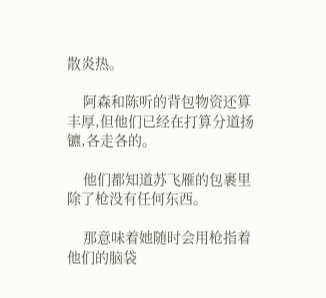散炎热。

    阿森和陈听的背包物资还算丰厚,但他们已经在打算分道扬镳,各走各的。

    他们都知道苏飞雁的包裹里除了枪没有任何东西。

    那意味着她随时会用枪指着他们的脑袋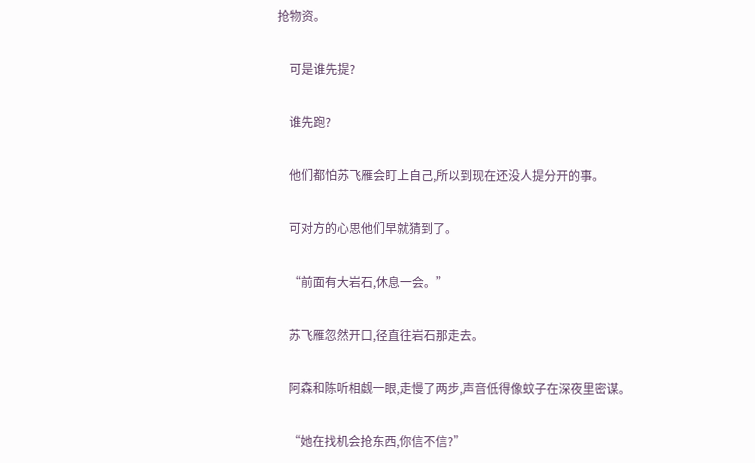抢物资。

    可是谁先提?

    谁先跑?

    他们都怕苏飞雁会盯上自己,所以到现在还没人提分开的事。

    可对方的心思他们早就猜到了。

    “前面有大岩石,休息一会。”

    苏飞雁忽然开口,径直往岩石那走去。

    阿森和陈听相觑一眼,走慢了两步,声音低得像蚊子在深夜里密谋。

    “她在找机会抢东西,你信不信?”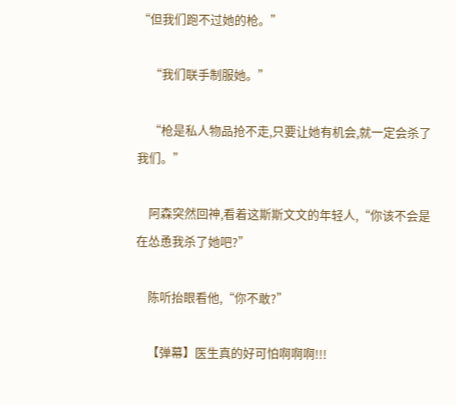“但我们跑不过她的枪。”

    “我们联手制服她。”

    “枪是私人物品抢不走,只要让她有机会,就一定会杀了我们。”

    阿森突然回神,看着这斯斯文文的年轻人,“你该不会是在怂恿我杀了她吧?”

    陈听抬眼看他,“你不敢?”

    【弹幕】医生真的好可怕啊啊啊!!!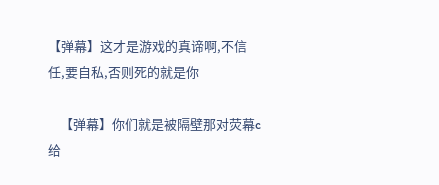【弹幕】这才是游戏的真谛啊,不信任,要自私,否则死的就是你

    【弹幕】你们就是被隔壁那对荧幕c给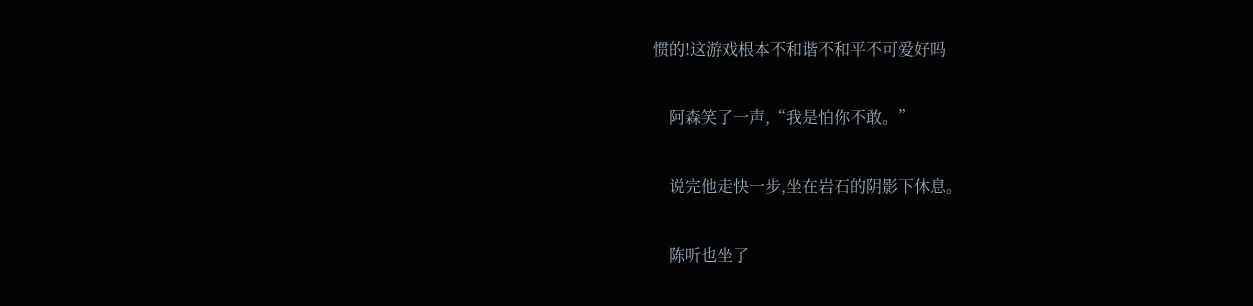惯的!这游戏根本不和谐不和平不可爱好吗

    阿森笑了一声,“我是怕你不敢。”

    说完他走快一步,坐在岩石的阴影下休息。

    陈听也坐了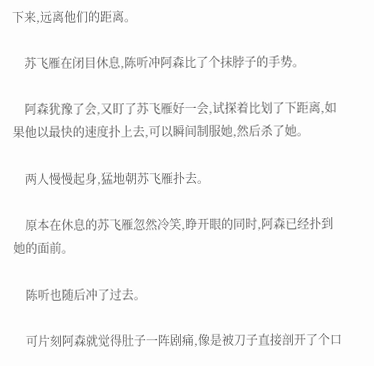下来,远离他们的距离。

    苏飞雁在闭目休息,陈听冲阿森比了个抹脖子的手势。

    阿森犹豫了会,又盯了苏飞雁好一会,试探着比划了下距离,如果他以最快的速度扑上去,可以瞬间制服她,然后杀了她。

    两人慢慢起身,猛地朝苏飞雁扑去。

    原本在休息的苏飞雁忽然冷笑,睁开眼的同时,阿森已经扑到她的面前。

    陈听也随后冲了过去。

    可片刻阿森就觉得肚子一阵剧痛,像是被刀子直接剖开了个口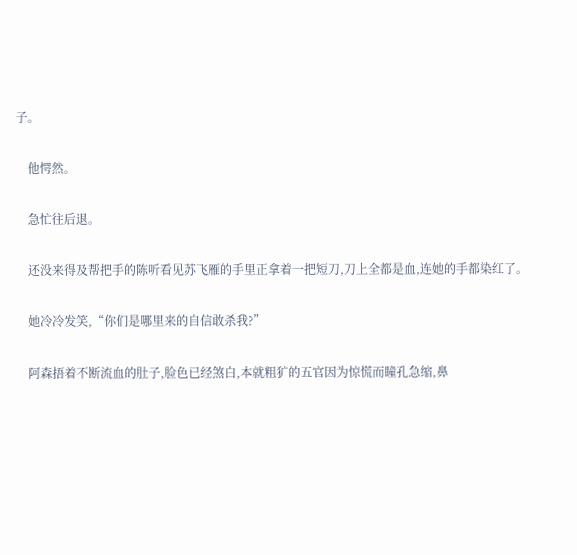子。

    他愕然。

    急忙往后退。

    还没来得及帮把手的陈听看见苏飞雁的手里正拿着一把短刀,刀上全都是血,连她的手都染红了。

    她冷冷发笑,“你们是哪里来的自信敢杀我?”

    阿森捂着不断流血的肚子,脸色已经煞白,本就粗犷的五官因为惊慌而瞳孔急缩,鼻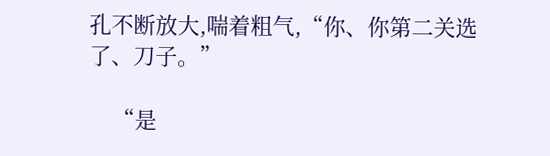孔不断放大,喘着粗气,“你、你第二关选了、刀子。”

    “是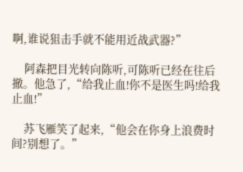啊,谁说狙击手就不能用近战武器?”

    阿森把目光转向陈听,可陈听已经在往后撤。他急了,“给我止血!你不是医生吗!给我止血!”

    苏飞雁笑了起来,“他会在你身上浪费时间?别想了。”